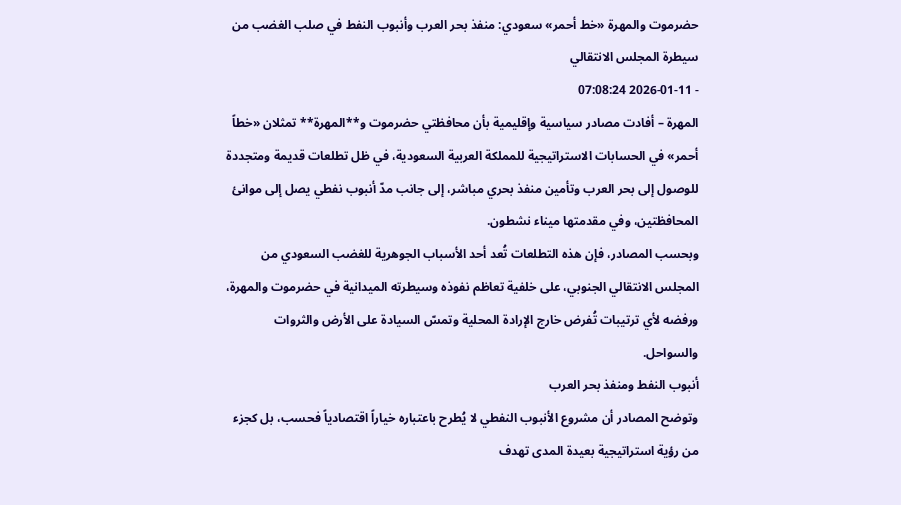حضرموت والمهرة «خط أحمر» سعودي: منفذ بحر العرب وأنبوب النفط في صلب الغضب من سيطرة المجلس الانتقالي
- 2026-01-11 07:08:24
المهرة – أفادت مصادر سياسية وإقليمية بأن محافظتي حضرموت و**المهرة** تمثلان «خطاً أحمر» في الحسابات الاستراتيجية للمملكة العربية السعودية، في ظل تطلعات قديمة ومتجددة للوصول إلى بحر العرب وتأمين منفذ بحري مباشر، إلى جانب مدّ أنبوب نفطي يصل إلى موانئ المحافظتين، وفي مقدمتها ميناء نشطون.
وبحسب المصادر، فإن هذه التطلعات تُعد أحد الأسباب الجوهرية للغضب السعودي من المجلس الانتقالي الجنوبي، على خلفية تعاظم نفوذه وسيطرته الميدانية في حضرموت والمهرة، ورفضه لأي ترتيبات تُفرض خارج الإرادة المحلية وتمسّ السيادة على الأرض والثروات والسواحل.
أنبوب النفط ومنفذ بحر العرب
وتوضح المصادر أن مشروع الأنبوب النفطي لا يُطرح باعتباره خياراً اقتصادياً فحسب، بل كجزء من رؤية استراتيجية بعيدة المدى تهدف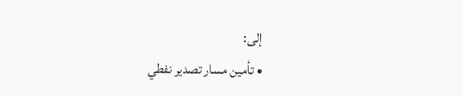إلى:
• تأمين مسار تصدير نفطي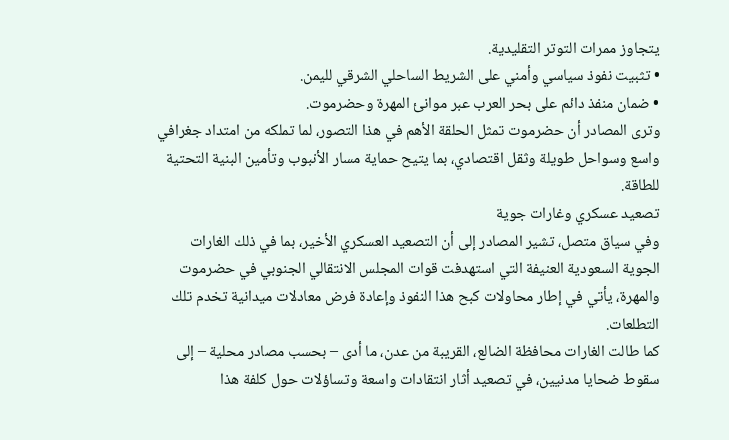يتجاوز ممرات التوتر التقليدية.
• تثبيت نفوذ سياسي وأمني على الشريط الساحلي الشرقي لليمن.
• ضمان منفذ دائم على بحر العرب عبر موانئ المهرة وحضرموت.
وترى المصادر أن حضرموت تمثل الحلقة الأهم في هذا التصور، لما تملكه من امتداد جغرافي واسع وسواحل طويلة وثقل اقتصادي، بما يتيح حماية مسار الأنبوب وتأمين البنية التحتية للطاقة.
تصعيد عسكري وغارات جوية
وفي سياق متصل، تشير المصادر إلى أن التصعيد العسكري الأخير، بما في ذلك الغارات الجوية السعودية العنيفة التي استهدفت قوات المجلس الانتقالي الجنوبي في حضرموت والمهرة، يأتي في إطار محاولات كبح هذا النفوذ وإعادة فرض معادلات ميدانية تخدم تلك التطلعات.
كما طالت الغارات محافظة الضالع، القريبة من عدن، ما أدى – بحسب مصادر محلية – إلى سقوط ضحايا مدنيين، في تصعيد أثار انتقادات واسعة وتساؤلات حول كلفة هذا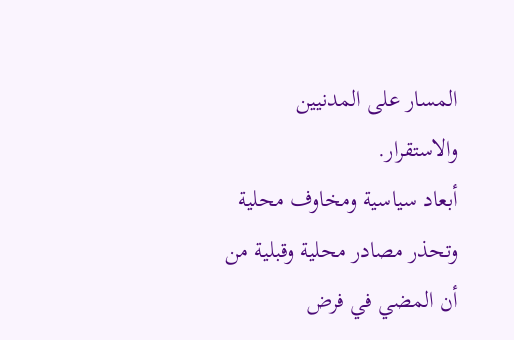المسار على المدنيين والاستقرار.
أبعاد سياسية ومخاوف محلية
وتحذر مصادر محلية وقبلية من أن المضي في فرض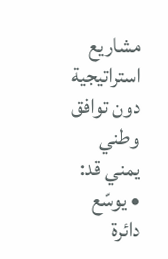مشاريع استراتيجية دون توافق وطني يمني قد:
• يوسّع دائرة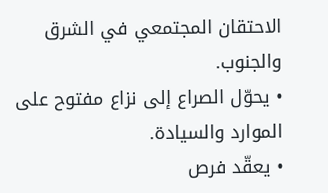الاحتقان المجتمعي في الشرق والجنوب.
• يحوّل الصراع إلى نزاع مفتوح على الموارد والسيادة.
• يعقّد فرص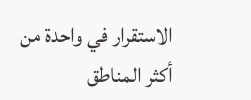الاستقرار في واحدة من أكثر المناطق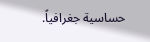حساسية جغرافياً.